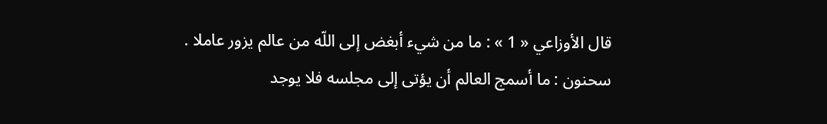قال الأوزاعي « 1 » : ما من شيء أبغض إلى اللّه من عالم يزور عاملا .
سحنون : ما أسمج العالم أن يؤتى إلى مجلسه فلا يوجد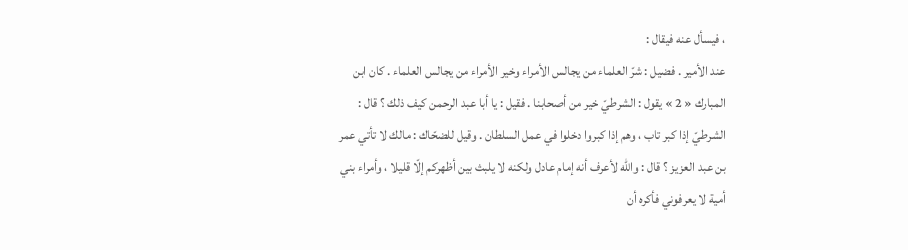، فيسأل عنه فيقال :
عند الأمير . فضيل : شرّ العلماء من يجالس الأمراء وخير الأمراء من يجالس العلماء . كان ابن المبارك « 2 » يقول : الشرطيّ خير من أصحابنا . فقيل : يا أبا عبد الرحمن كيف ذلك ؟ قال : الشرطيّ إذا كبر تاب ، وهم إذا كبروا دخلوا في عمل السلطان . وقيل للضحّاك : مالك لا تأتي عمر بن عبد العزيز ؟ قال : واللّه لأعرف أنه إمام عادل ولكنه لا يلبث بين أظهركم إلّا قليلا ، وأمراء بني أمية لا يعرفوني فأكره أن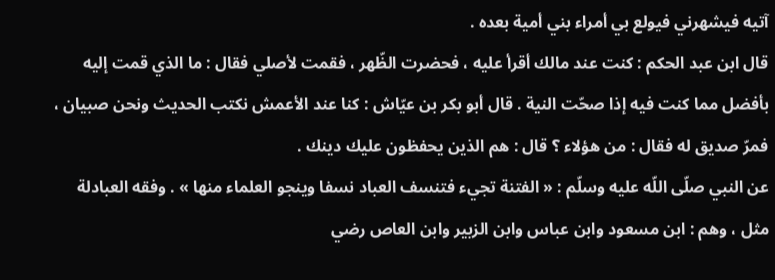آتيه فيشهرني فيولع بي أمراء بني أمية بعده .
قال ابن عبد الحكم : كنت عند مالك أقرأ عليه ، فحضرت الظّهر ، فقمت لأصلي فقال : ما الذي قمت إليه بأفضل مما كنت فيه إذا صحّت النية . قال أبو بكر بن عيّاش : كنا عند الأعمش نكتب الحديث ونحن صبيان ، فمرّ صديق له فقال : من هؤلاء ؟ قال : هم الذين يحفظون عليك دينك .
عن النبي صلّى اللّه عليه وسلّم : « الفتنة تجيء فتنسف العباد نسفا وينجو العلماء منها » . وفقه العبادلة مثل ، وهم : ابن مسعود وابن عباس وابن الزبير وابن العاص رضي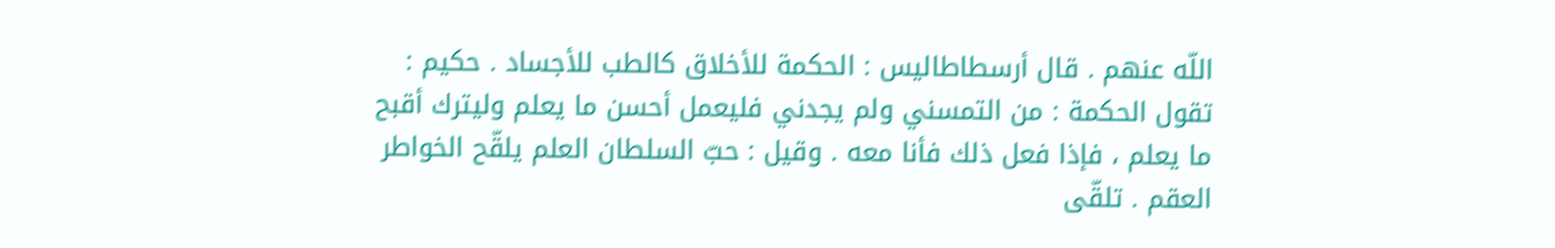اللّه عنهم . قال أرسطاطاليس : الحكمة للأخلاق كالطب للأجساد . حكيم : تقول الحكمة : من التمسني ولم يجدني فليعمل أحسن ما يعلم وليترك أقبح ما يعلم ، فإذا فعل ذلك فأنا معه . وقيل : حبّ السلطان العلم يلقّح الخواطر العقم . تلقّى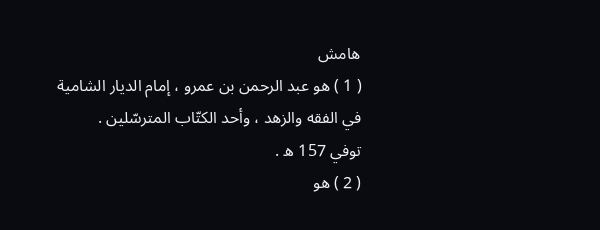هامش
( 1 ) هو عبد الرحمن بن عمرو ، إمام الديار الشامية في الفقه والزهد ، وأحد الكتّاب المترسّلين .
توفي 157 ه .
( 2 ) هو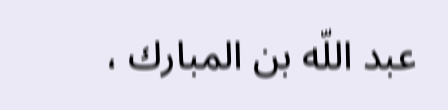عبد اللّه بن المبارك ،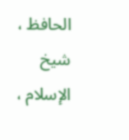الحافظ ، شيخ الإسلام ،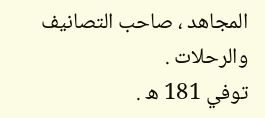المجاهد ، صاحب التصانيف والرحلات .
توفي 181 ه .